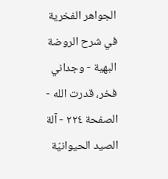الجواهر الفخرية في شرح الروضة البهية - وجداني فخر، قدرت الله - الصفحة ٢٢٤ - آلة الصيد الحيوانيّة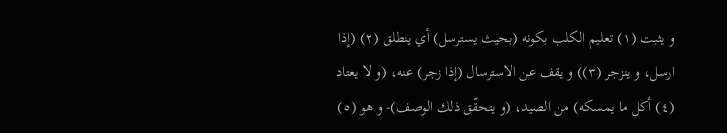و يثبت (١) تعليم الكلب بكونه (بحيث يسترسل) أي ينطلق (٢) (إذا ارسل، و ينزجر (٣)) و يقف عن الاسترسال (إذا زجر) عنه، (و لا يعتاد (٤) أكل ما يمسكه) من الصيد، (و يتحقّق ذلك الوصف)- و هو (٥)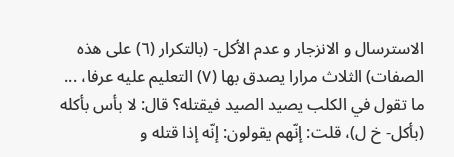الاسترسال و الانزجار و عدم الأكل- (بالتكرار (٦) على هذه الصفات) الثلاث مرارا يصدق بها (٧) التعليم عليه عرفا، ...
ما تقول في الكلب يصيد الصيد فيقتله؟ قال: لا بأس بأكله (بأكل- خ ل)، قلت: إنّهم يقولون: إنّه إذا قتله و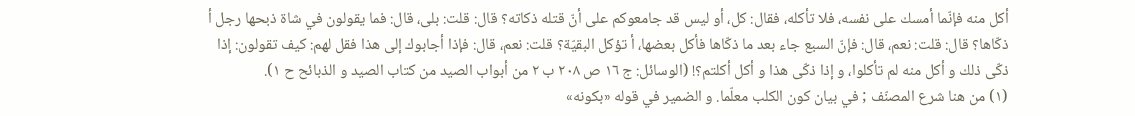أكل منه فإنّما أمسك على نفسه، فلا تأكله، فقال: كل، أو ليس قد جامعوكم على أنّ قتله ذكاته؟ قال: قلت: بلى، قال: فما يقولون في شاة ذبحها رجل أ ذكّاها؟ قال: قلت: نعم، قال: فإنّ السبع جاء بعد ما ذكّاها فأكل بعضها، أ تؤكل البقيّة؟ قلت: نعم، قال: فإذا أجابوك إلى هذا فقل لهم: كيف تقولون: إذا ذكّى ذلك و أكل منه لم تأكلوا، و إذا ذكّى هذا و أكل أكلتم؟! (الوسائل: ج ١٦ ص ٢٠٨ ب ٢ من أبواب الصيد من كتاب الصيد و الذبائح ح ١).
(١) من هنا شرع المصنّف ; في بيان كون الكلب معلّما. و الضمير في قوله «بكونه»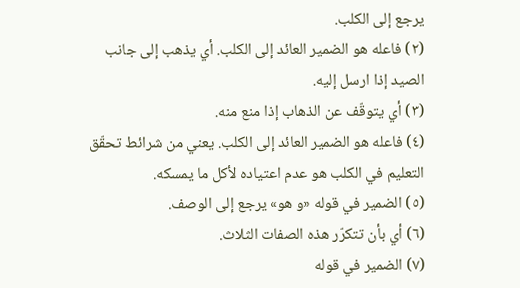يرجع إلى الكلب.
(٢) فاعله هو الضمير العائد إلى الكلب. أي يذهب إلى جانب الصيد إذا ارسل إليه.
(٣) أي يتوقّف عن الذهاب إذا منع منه.
(٤) فاعله هو الضمير العائد إلى الكلب. يعني من شرائط تحقّق التعليم في الكلب هو عدم اعتياده لأكل ما يمسكه.
(٥) الضمير في قوله «و هو» يرجع إلى الوصف.
(٦) أي بأن تتكرّر هذه الصفات الثلاث.
(٧) الضمير في قوله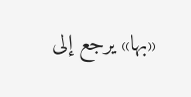«بها» يرجع إلى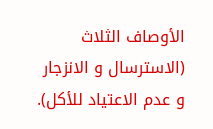الأوصاف الثلاث (الاسترسال و الانزجار و عدم الاعتياد للأكل).